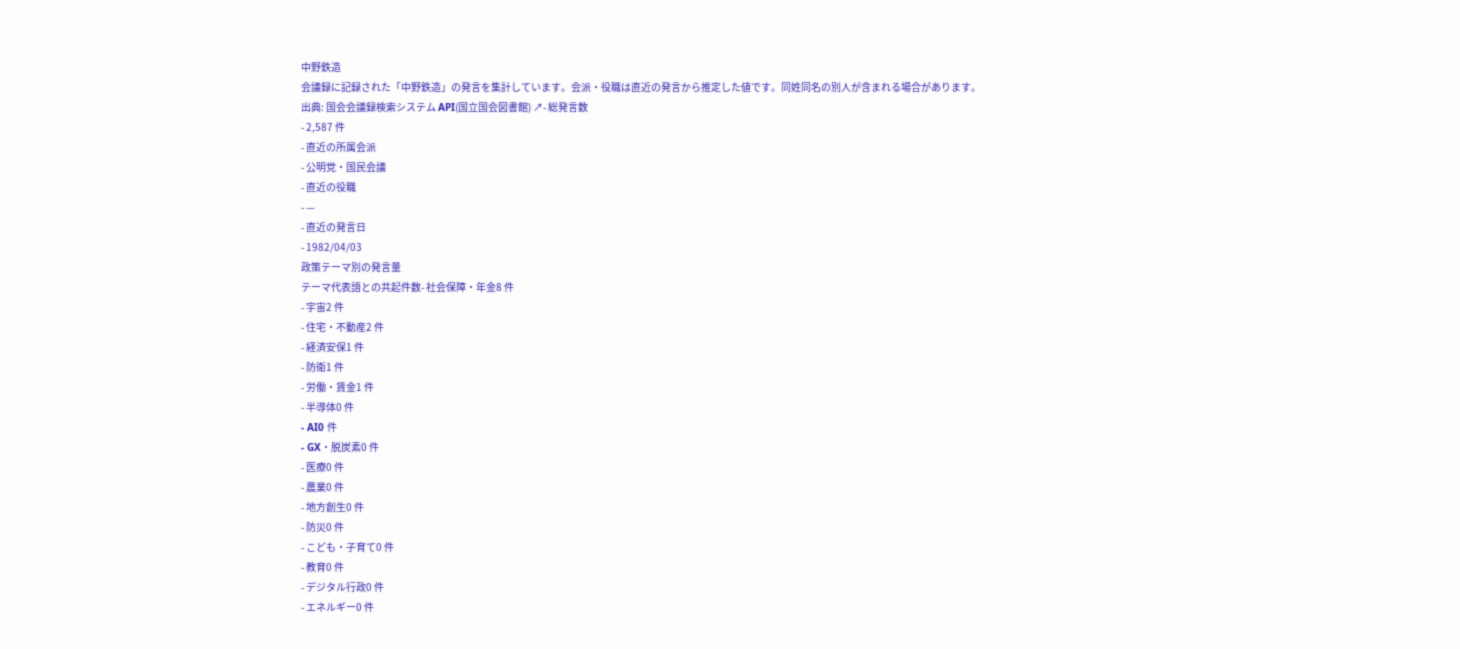中野鉄造
会議録に記録された「中野鉄造」の発言を集計しています。会派・役職は直近の発言から推定した値です。同姓同名の別人が含まれる場合があります。
出典: 国会会議録検索システム API(国立国会図書館) ↗- 総発言数
- 2,587 件
- 直近の所属会派
- 公明党・国民会議
- 直近の役職
- —
- 直近の発言日
- 1982/04/03
政策テーマ別の発言量
テーマ代表語との共起件数- 社会保障・年金8 件
- 宇宙2 件
- 住宅・不動産2 件
- 経済安保1 件
- 防衛1 件
- 労働・賃金1 件
- 半導体0 件
- AI0 件
- GX・脱炭素0 件
- 医療0 件
- 農業0 件
- 地方創生0 件
- 防災0 件
- こども・子育て0 件
- 教育0 件
- デジタル行政0 件
- エネルギー0 件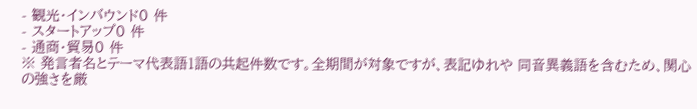- 観光・インバウンド0 件
- スタートアップ0 件
- 通商・貿易0 件
※ 発言者名とテーマ代表語1語の共起件数です。全期間が対象ですが、表記ゆれや 同音異義語を含むため、関心の強さを厳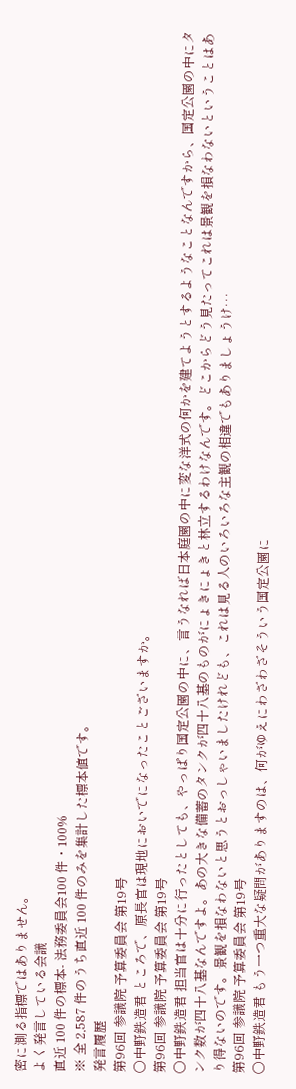密に測る指標ではありません。
よく発言している会議
直近 100 件の標本- 法務委員会100 件・100%
※ 全 2,587 件のうち直近 100 件のみを集計した標本値です。
発言履歴
第96回 参議院 予算委員会 第19号
○中野鉄造君 ところで、原長官は現地においでになったことございますか。
第96回 参議院 予算委員会 第19号
○中野鉄造君 担当官は十分に行ったとしても、やっぱり国定公園の中に、言うなれば日本庭園の中に変な洋式の何かを建てようとするようなことなんですから、国定公園の中にタンク数が四十八基なんですよ。あの大きな備蓄のタンクが四十八基のものがにょきにょきと林立するわけなんです。どこからどう見たってこれは景観を損なわないということはあり得ないのです。景観を損なわないと思うとおっしゃいましたけれども、これは見る人のいろいろな主観の相違でもありましょうけ…
第96回 参議院 予算委員会 第19号
○中野鉄造君 もう一つ重大な疑問がありますのは、何がゆえにわざわざそういう国定公園に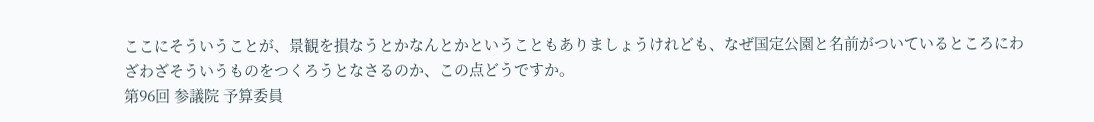ここにそういうことが、景観を損なうとかなんとかということもありましょうけれども、なぜ国定公園と名前がついているところにわざわざそういうものをつくろうとなさるのか、この点どうですか。
第96回 参議院 予算委員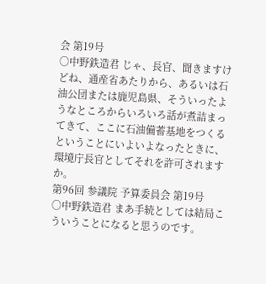会 第19号
○中野鉄造君 じゃ、長官、聞きますけどね、通産省あたりから、あるいは石油公団または鹿児島県、そういったようなところからいろいろ話が煮詰まってきて、ここに石油備蓄基地をつくるということにいよいよなったときに、環境庁長官としてそれを許可されますか。
第96回 参議院 予算委員会 第19号
○中野鉄造君 まあ手続としては結局こういうことになると思うのです。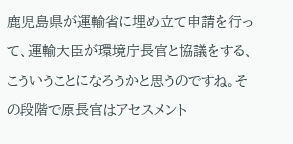鹿児島県が運輸省に埋め立て申請を行って、運輸大臣が環境庁長官と協議をする、こういうことになろうかと思うのですね。その段階で原長官はアセスメント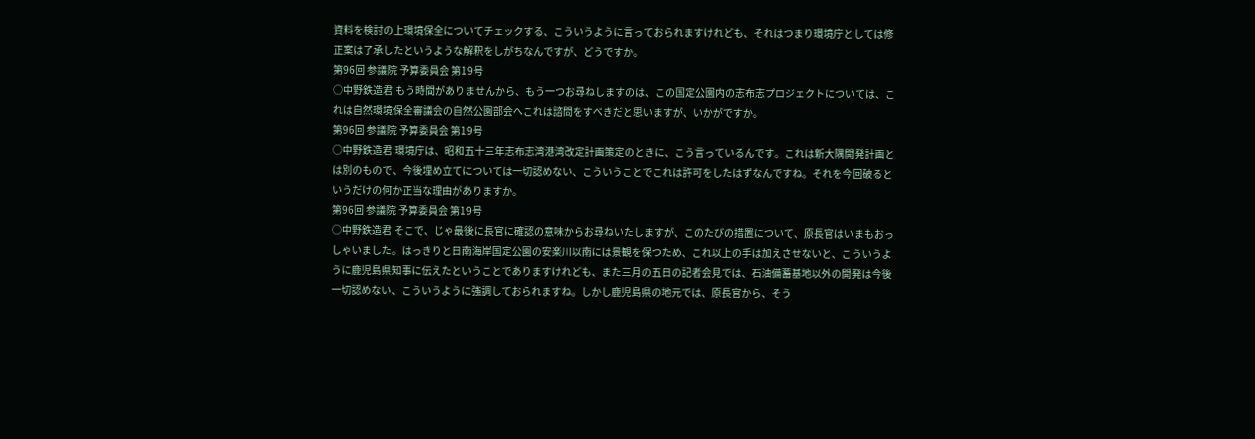資料を検討の上環境保全についてチェックする、こういうように言っておられますけれども、それはつまり環境庁としては修正案は了承したというような解釈をしがちなんですが、どうですか。
第96回 参議院 予算委員会 第19号
○中野鉄造君 もう時間がありませんから、もう一つお尋ねしますのは、この国定公園内の志布志プロジェクトについては、これは自然環境保全審議会の自然公園部会へこれは諮問をすべきだと思いますが、いかがですか。
第96回 参議院 予算委員会 第19号
○中野鉄造君 環境庁は、昭和五十三年志布志湾港湾改定計画策定のときに、こう言っているんです。これは新大隅開発計画とは別のもので、今後埋め立てについては一切認めない、こういうことでこれは許可をしたはずなんですね。それを今回破るというだけの何か正当な理由がありますか。
第96回 参議院 予算委員会 第19号
○中野鉄造君 そこで、じゃ最後に長官に確認の意味からお尋ねいたしますが、このたびの措置について、原長官はいまもおっしゃいました。はっきりと日南海岸国定公園の安楽川以南には景観を保つため、これ以上の手は加えさせないと、こういうように鹿児島県知事に伝えたということでありますけれども、また三月の五日の記者会見では、石油備蓄基地以外の開発は今後一切認めない、こういうように強調しておられますね。しかし鹿児島県の地元では、原長官から、そう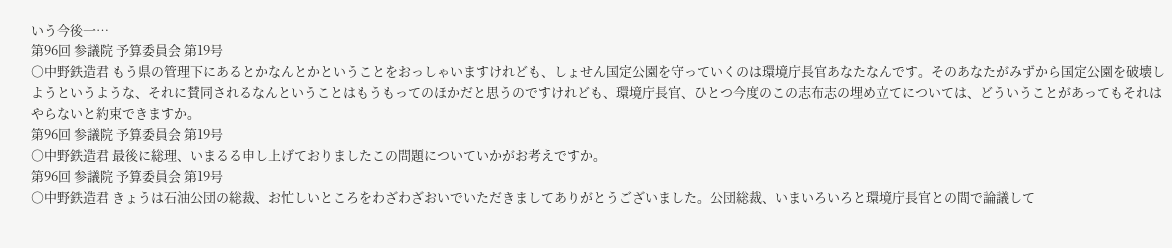いう今後一…
第96回 参議院 予算委員会 第19号
○中野鉄造君 もう県の管理下にあるとかなんとかということをおっしゃいますけれども、しょせん国定公園を守っていくのは環境庁長官あなたなんです。そのあなたがみずから国定公園を破壊しようというような、それに賛同されるなんということはもうもってのほかだと思うのですけれども、環境庁長官、ひとつ今度のこの志布志の埋め立てについては、どういうことがあってもそれはやらないと約束できますか。
第96回 参議院 予算委員会 第19号
○中野鉄造君 最後に総理、いまるる申し上げておりましたこの問題についていかがお考えですか。
第96回 参議院 予算委員会 第19号
○中野鉄造君 きょうは石油公団の総裁、お忙しいところをわざわざおいでいただきましてありがとうございました。公団総裁、いまいろいろと環境庁長官との間で論議して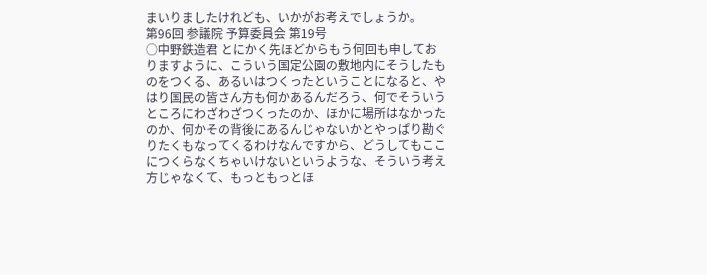まいりましたけれども、いかがお考えでしょうか。
第96回 参議院 予算委員会 第19号
○中野鉄造君 とにかく先ほどからもう何回も申しておりますように、こういう国定公園の敷地内にそうしたものをつくる、あるいはつくったということになると、やはり国民の皆さん方も何かあるんだろう、何でそういうところにわざわざつくったのか、ほかに場所はなかったのか、何かその背後にあるんじゃないかとやっぱり勘ぐりたくもなってくるわけなんですから、どうしてもここにつくらなくちゃいけないというような、そういう考え方じゃなくて、もっともっとほ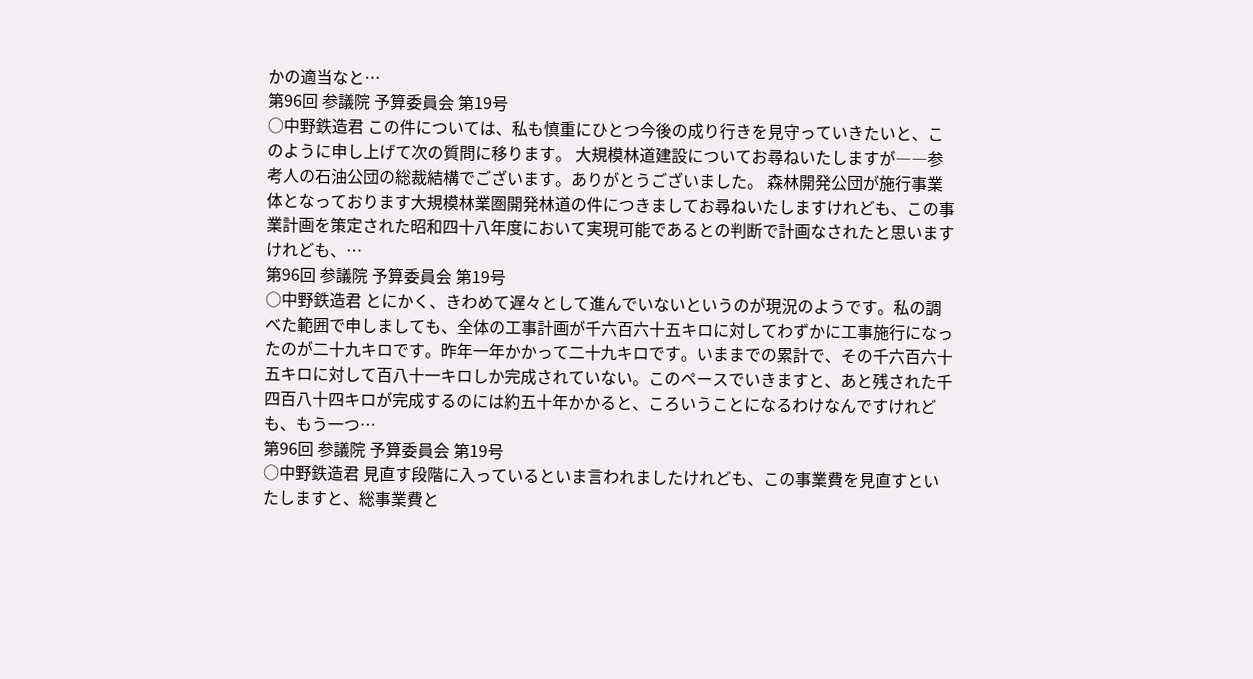かの適当なと…
第96回 参議院 予算委員会 第19号
○中野鉄造君 この件については、私も慎重にひとつ今後の成り行きを見守っていきたいと、このように申し上げて次の質問に移ります。 大規模林道建設についてお尋ねいたしますが――参考人の石油公団の総裁結構でございます。ありがとうございました。 森林開発公団が施行事業体となっております大規模林業圏開発林道の件につきましてお尋ねいたしますけれども、この事業計画を策定された昭和四十八年度において実現可能であるとの判断で計画なされたと思いますけれども、…
第96回 参議院 予算委員会 第19号
○中野鉄造君 とにかく、きわめて遅々として進んでいないというのが現況のようです。私の調べた範囲で申しましても、全体の工事計画が千六百六十五キロに対してわずかに工事施行になったのが二十九キロです。昨年一年かかって二十九キロです。いままでの累計で、その千六百六十五キロに対して百八十一キロしか完成されていない。このペースでいきますと、あと残された千四百八十四キロが完成するのには約五十年かかると、ころいうことになるわけなんですけれども、もう一つ…
第96回 参議院 予算委員会 第19号
○中野鉄造君 見直す段階に入っているといま言われましたけれども、この事業費を見直すといたしますと、総事業費と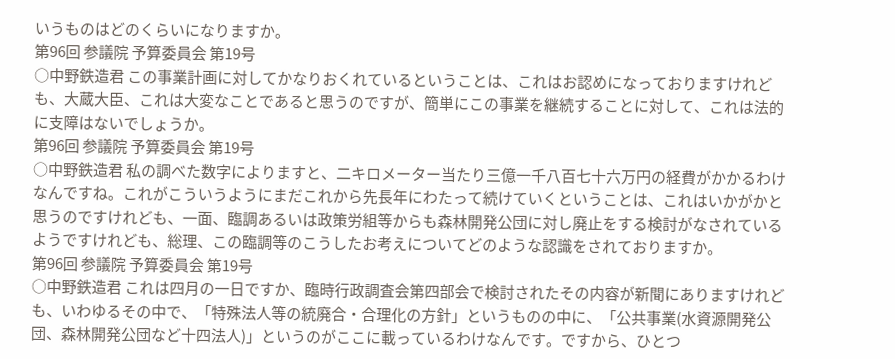いうものはどのくらいになりますか。
第96回 参議院 予算委員会 第19号
○中野鉄造君 この事業計画に対してかなりおくれているということは、これはお認めになっておりますけれども、大蔵大臣、これは大変なことであると思うのですが、簡単にこの事業を継続することに対して、これは法的に支障はないでしょうか。
第96回 参議院 予算委員会 第19号
○中野鉄造君 私の調べた数字によりますと、二キロメーター当たり三億一千八百七十六万円の経費がかかるわけなんですね。これがこういうようにまだこれから先長年にわたって続けていくということは、これはいかがかと思うのですけれども、一面、臨調あるいは政策労組等からも森林開発公団に対し廃止をする検討がなされているようですけれども、総理、この臨調等のこうしたお考えについてどのような認識をされておりますか。
第96回 参議院 予算委員会 第19号
○中野鉄造君 これは四月の一日ですか、臨時行政調査会第四部会で検討されたその内容が新聞にありますけれども、いわゆるその中で、「特殊法人等の統廃合・合理化の方針」というものの中に、「公共事業(水資源開発公団、森林開発公団など十四法人)」というのがここに載っているわけなんです。ですから、ひとつ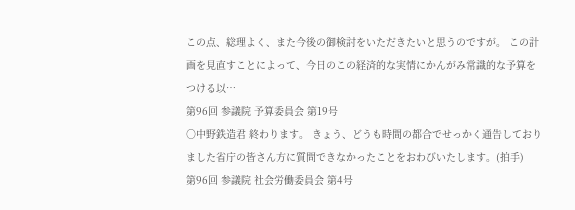この点、総理よく、また今後の御検討をいただきたいと思うのですが。 この計画を見直すことによって、今日のこの経済的な実情にかんがみ常識的な予算をつける以…
第96回 参議院 予算委員会 第19号
○中野鉄造君 終わります。 きょう、どうも時間の都合でせっかく通告しておりました省庁の皆さん方に質問できなかったことをおわびいたします。(拍手)
第96回 参議院 社会労働委員会 第4号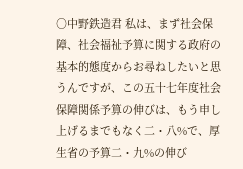○中野鉄造君 私は、まず社会保障、社会福祉予算に関する政府の基本的態度からお尋ねしたいと思うんですが、この五十七年度社会保障関係予算の伸びは、もう申し上げるまでもなく二・八%で、厚生省の予算二・九%の伸び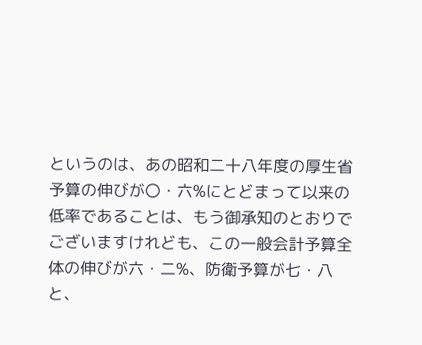というのは、あの昭和二十八年度の厚生省予算の伸びが〇・六%にとどまって以来の低率であることは、もう御承知のとおりでございますけれども、この一般会計予算全体の伸びが六・二%、防衛予算が七・八と、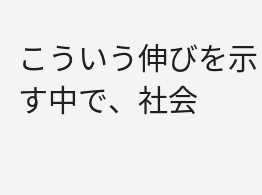こういう伸びを示す中で、社会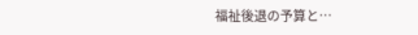福祉後退の予算と…